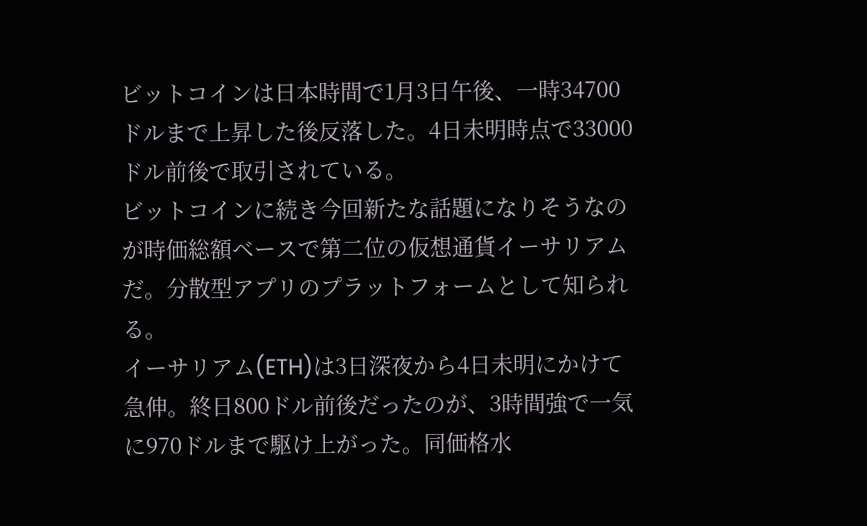ビットコインは日本時間で1月3日午後、一時34700ドルまで上昇した後反落した。4日未明時点で33000ドル前後で取引されている。
ビットコインに続き今回新たな話題になりそうなのが時価総額ベースで第二位の仮想通貨イーサリアムだ。分散型アプリのプラットフォームとして知られる。
イーサリアム(ETH)は3日深夜から4日未明にかけて急伸。終日800ドル前後だったのが、3時間強で一気に970ドルまで駆け上がった。同価格水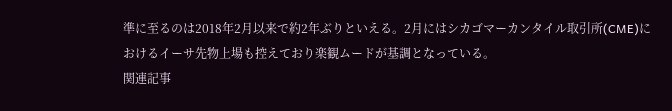準に至るのは2018年2月以来で約2年ぶりといえる。2月にはシカゴマーカンタイル取引所(CME)におけるイーサ先物上場も控えており楽観ムードが基調となっている。
関連記事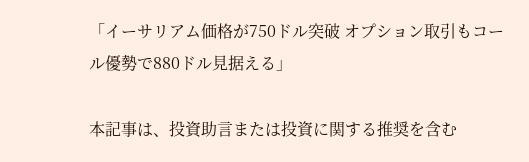「イーサリアム価格が750ドル突破 オプション取引もコール優勢で880ドル見据える」

本記事は、投資助言または投資に関する推奨を含む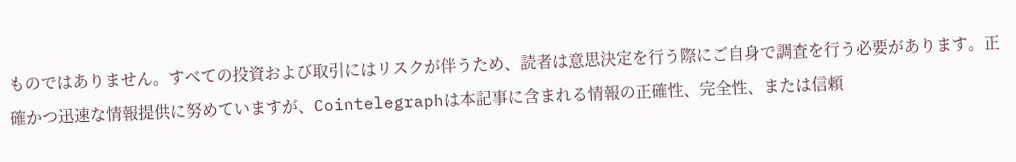ものではありません。すべての投資および取引にはリスクが伴うため、読者は意思決定を行う際にご自身で調査を行う必要があります。正確かつ迅速な情報提供に努めていますが、Cointelegraphは本記事に含まれる情報の正確性、完全性、または信頼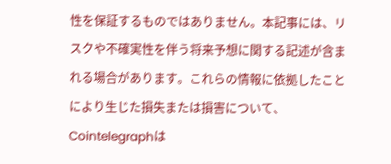性を保証するものではありません。本記事には、リスクや不確実性を伴う将来予想に関する記述が含まれる場合があります。これらの情報に依拠したことにより生じた損失または損害について、Cointelegraphは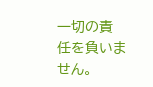一切の責任を負いません。